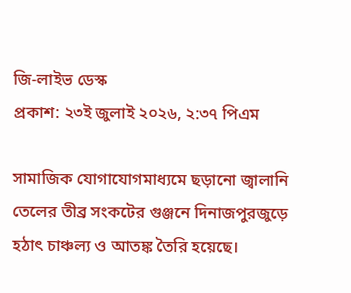জি-লাইভ ডেস্ক
প্রকাশ: ২৩ই জুলাই ২০২৬, ২:৩৭ পিএম

সামাজিক যোগাযোগমাধ্যমে ছড়ানো জ্বালানি তেলের তীব্র সংকটের গুঞ্জনে দিনাজপুরজুড়ে হঠাৎ চাঞ্চল্য ও আতঙ্ক তৈরি হয়েছে।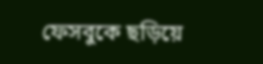ফেসবুকে ছড়িয়ে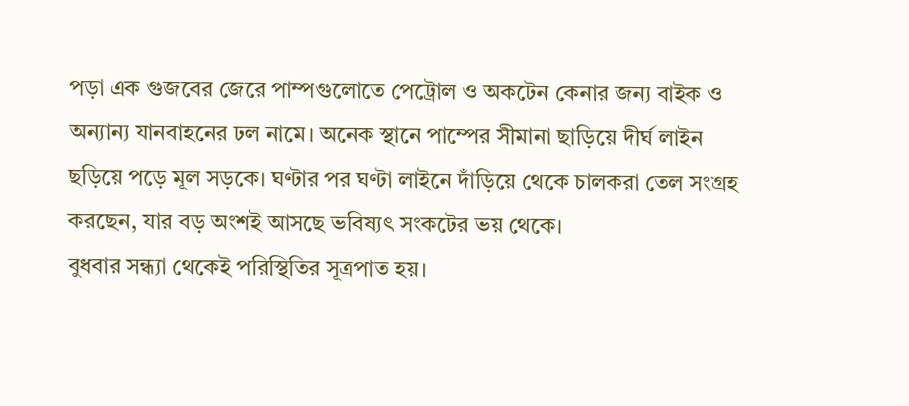পড়া এক গুজবের জেরে পাম্পগুলোতে পেট্রোল ও অকটেন কেনার জন্য বাইক ও অন্যান্য যানবাহনের ঢল নামে। অনেক স্থানে পাম্পের সীমানা ছাড়িয়ে দীর্ঘ লাইন ছড়িয়ে পড়ে মূল সড়কে। ঘণ্টার পর ঘণ্টা লাইনে দাঁড়িয়ে থেকে চালকরা তেল সংগ্রহ করছেন, যার বড় অংশই আসছে ভবিষ্যৎ সংকটের ভয় থেকে।
বুধবার সন্ধ্যা থেকেই পরিস্থিতির সূত্রপাত হয়।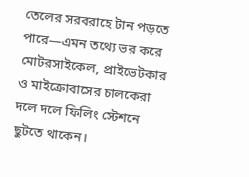তেলের সরবরাহে টান পড়তে পারে—এমন তথ্যে ভর করে মোটরসাইকেল, প্রাইভেটকার ও মাইক্রোবাসের চালকেরা দলে দলে ফিলিং স্টেশনে ছুটতে থাকেন।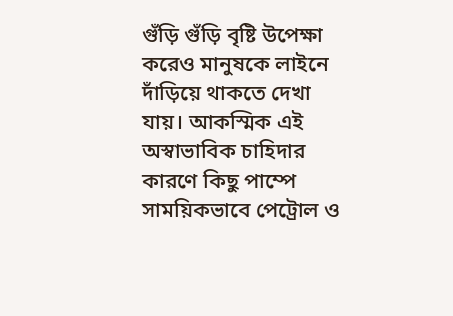গুঁড়ি গুঁড়ি বৃষ্টি উপেক্ষা করেও মানুষকে লাইনে দাঁড়িয়ে থাকতে দেখা যায়। আকস্মিক এই অস্বাভাবিক চাহিদার কারণে কিছু পাম্পে সাময়িকভাবে পেট্রোল ও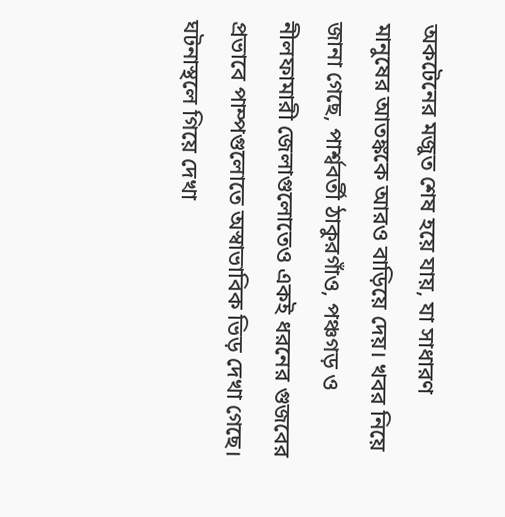অকটেনের মজুত শেষ হয়ে যায়, যা সাধারণ মানুষের আতঙ্ককে আরও বাড়িয়ে দেয়। খবর নিয়ে জানা গেছে, পার্শ্ববর্তী ঠাকুরগাঁও, পঞ্চগড় ও নীলফামারী জেলাগুলোতেও একই ধরনের গুজবের প্রভাবে পাম্পগুলোতে অস্বাভাবিক ভিড় দেখা গেছে।
ঘটনাস্থলে গিয়ে দেখা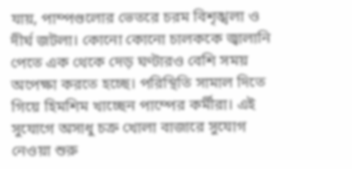যায়, পাম্পগুলোর ভেতরে চরম বিশৃঙ্খলা ও দীর্ঘ জটলা। কোনো কোনো চালককে জ্বালানি পেতে এক থেকে দেড় ঘণ্টারও বেশি সময় অপেক্ষা করতে হচ্ছে। পরিস্থিতি সামাল দিতে গিয়ে হিমশিম খাচ্ছেন পাম্পের কর্মীরা। এই সুযোগে অসাধু চক্র খোলা বাজারে সুযোগ নেওয়া শুরু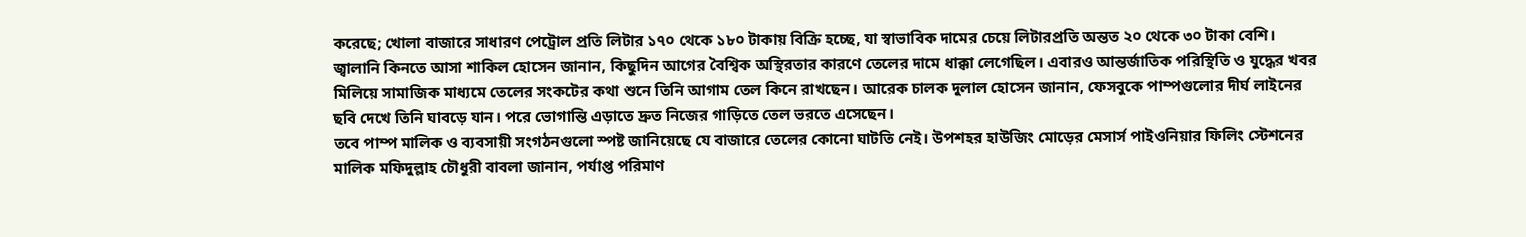করেছে; খোলা বাজারে সাধারণ পেট্রোল প্রতি লিটার ১৭০ থেকে ১৮০ টাকায় বিক্রি হচ্ছে, যা স্বাভাবিক দামের চেয়ে লিটারপ্রতি অন্তত ২০ থেকে ৩০ টাকা বেশি।
জ্বালানি কিনতে আসা শাকিল হোসেন জানান, কিছুদিন আগের বৈশ্বিক অস্থিরতার কারণে তেলের দামে ধাক্কা লেগেছিল। এবারও আন্তর্জাতিক পরিস্থিতি ও যুদ্ধের খবর মিলিয়ে সামাজিক মাধ্যমে তেলের সংকটের কথা শুনে তিনি আগাম তেল কিনে রাখছেন। আরেক চালক দুলাল হোসেন জানান, ফেসবুকে পাম্পগুলোর দীর্ঘ লাইনের ছবি দেখে তিনি ঘাবড়ে যান। পরে ভোগান্তি এড়াতে দ্রুত নিজের গাড়িতে তেল ভরতে এসেছেন।
তবে পাম্প মালিক ও ব্যবসায়ী সংগঠনগুলো স্পষ্ট জানিয়েছে যে বাজারে তেলের কোনো ঘাটতি নেই। উপশহর হাউজিং মোড়ের মেসার্স পাইওনিয়ার ফিলিং স্টেশনের মালিক মফিদুল্লাহ চৌধুরী বাবলা জানান, পর্যাপ্ত পরিমাণ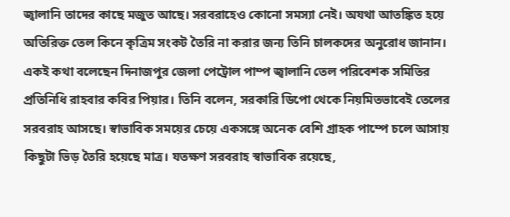জ্বালানি তাদের কাছে মজুত আছে। সরবরাহেও কোনো সমস্যা নেই। অযথা আতঙ্কিত হয়ে অতিরিক্ত তেল কিনে কৃত্রিম সংকট তৈরি না করার জন্য তিনি চালকদের অনুরোধ জানান।
একই কথা বলেছেন দিনাজপুর জেলা পেট্রোল পাম্প জ্বালানি তেল পরিবেশক সমিতির প্রতিনিধি রাহবার কবির পিয়ার। তিনি বলেন, সরকারি ডিপো থেকে নিয়মিতভাবেই তেলের সরবরাহ আসছে। স্বাভাবিক সময়ের চেয়ে একসঙ্গে অনেক বেশি গ্রাহক পাম্পে চলে আসায় কিছুটা ভিড় তৈরি হয়েছে মাত্র। যতক্ষণ সরবরাহ স্বাভাবিক রয়েছে,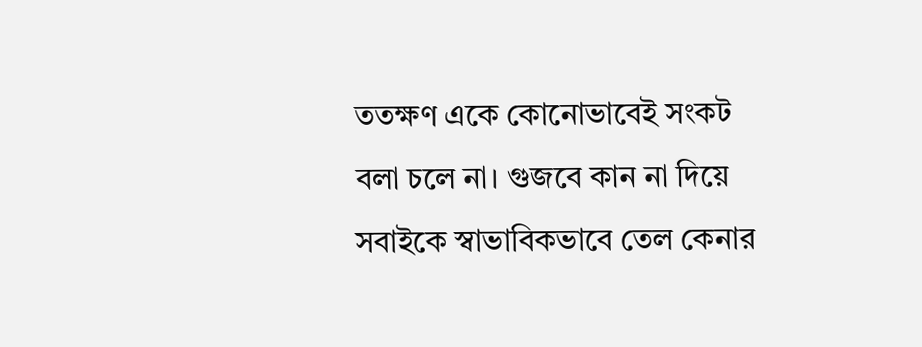ততক্ষণ একে কোনোভাবেই সংকট বলা চলে না। গুজবে কান না দিয়ে সবাইকে স্বাভাবিকভাবে তেল কেনার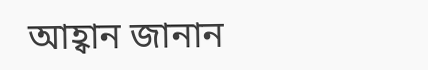আহ্বান জানান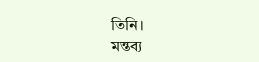তিনি।
মন্তব্য